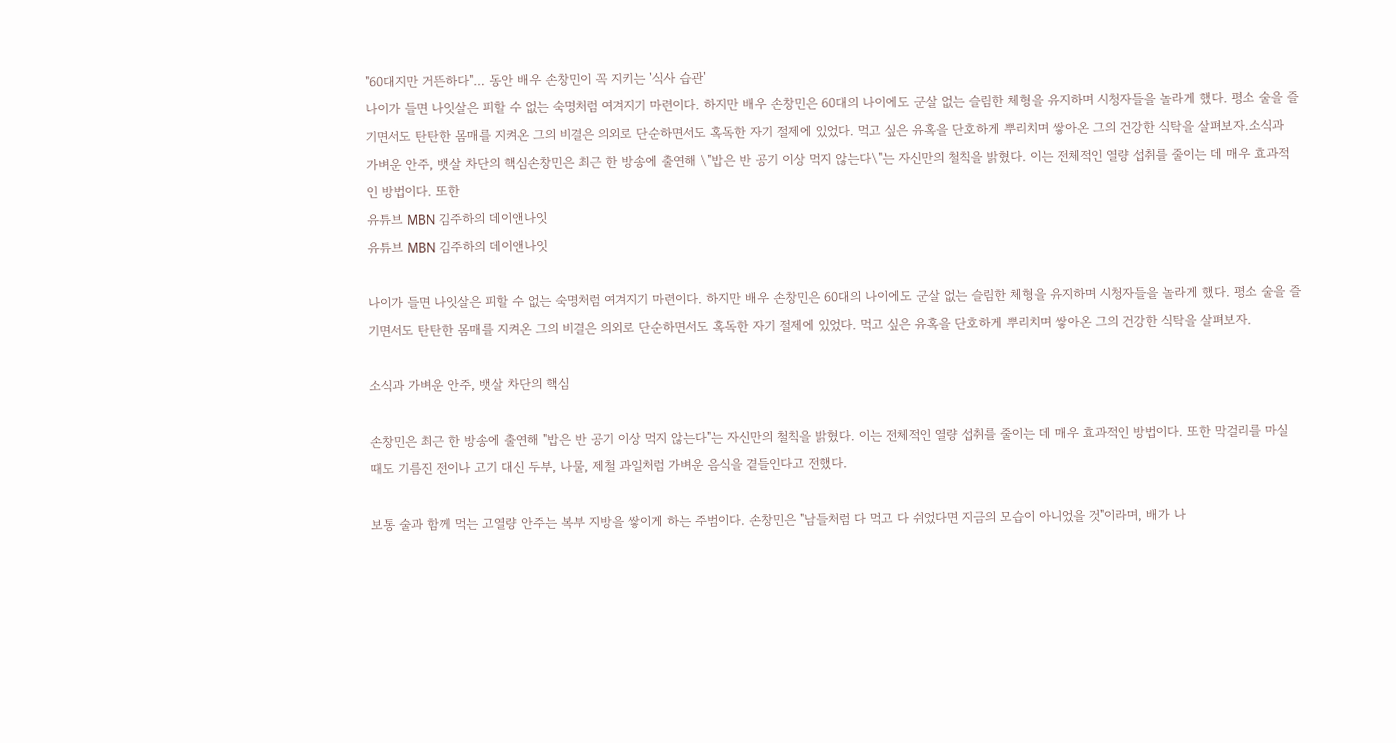"60대지만 거뜬하다"… 동안 배우 손창민이 꼭 지키는 '식사 습관'
나이가 들면 나잇살은 피할 수 없는 숙명처럼 여겨지기 마련이다. 하지만 배우 손창민은 60대의 나이에도 군살 없는 슬림한 체형을 유지하며 시청자들을 놀라게 했다. 평소 술을 즐기면서도 탄탄한 몸매를 지켜온 그의 비결은 의외로 단순하면서도 혹독한 자기 절제에 있었다. 먹고 싶은 유혹을 단호하게 뿌리치며 쌓아온 그의 건강한 식탁을 살펴보자.소식과 가벼운 안주, 뱃살 차단의 핵심손창민은 최근 한 방송에 출연해 \"밥은 반 공기 이상 먹지 않는다\"는 자신만의 철칙을 밝혔다. 이는 전체적인 열량 섭취를 줄이는 데 매우 효과적인 방법이다. 또한
유튜브 MBN 김주하의 데이앤나잇
유튜브 MBN 김주하의 데이앤나잇

나이가 들면 나잇살은 피할 수 없는 숙명처럼 여겨지기 마련이다. 하지만 배우 손창민은 60대의 나이에도 군살 없는 슬림한 체형을 유지하며 시청자들을 놀라게 했다. 평소 술을 즐기면서도 탄탄한 몸매를 지켜온 그의 비결은 의외로 단순하면서도 혹독한 자기 절제에 있었다. 먹고 싶은 유혹을 단호하게 뿌리치며 쌓아온 그의 건강한 식탁을 살펴보자.

소식과 가벼운 안주, 뱃살 차단의 핵심

손창민은 최근 한 방송에 출연해 "밥은 반 공기 이상 먹지 않는다"는 자신만의 철칙을 밝혔다. 이는 전체적인 열량 섭취를 줄이는 데 매우 효과적인 방법이다. 또한 막걸리를 마실 때도 기름진 전이나 고기 대신 두부, 나물, 제철 과일처럼 가벼운 음식을 곁들인다고 전했다.

보통 술과 함께 먹는 고열량 안주는 복부 지방을 쌓이게 하는 주범이다. 손창민은 "남들처럼 다 먹고 다 쉬었다면 지금의 모습이 아니었을 것"이라며, 배가 나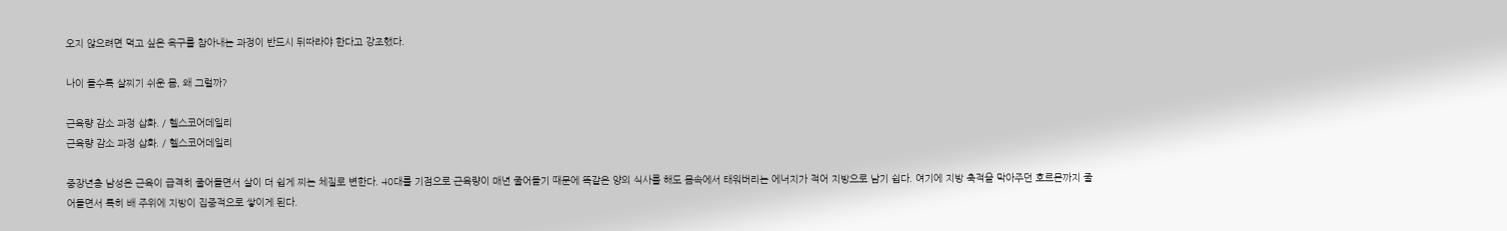오지 않으려면 먹고 싶은 욕구를 참아내는 과정이 반드시 뒤따라야 한다고 강조했다.

나이 들수록 살찌기 쉬운 몸, 왜 그럴까?

근육량 감소 과정 삽화. / 헬스코어데일리
근육량 감소 과정 삽화. / 헬스코어데일리

중장년층 남성은 근육이 급격히 줄어들면서 살이 더 쉽게 찌는 체질로 변한다. 40대를 기점으로 근육량이 매년 줄어들기 때문에 똑같은 양의 식사를 해도 몸속에서 태워버리는 에너지가 적어 지방으로 남기 쉽다. 여기에 지방 축적을 막아주던 호르몬까지 줄어들면서 특히 배 주위에 지방이 집중적으로 쌓이게 된다.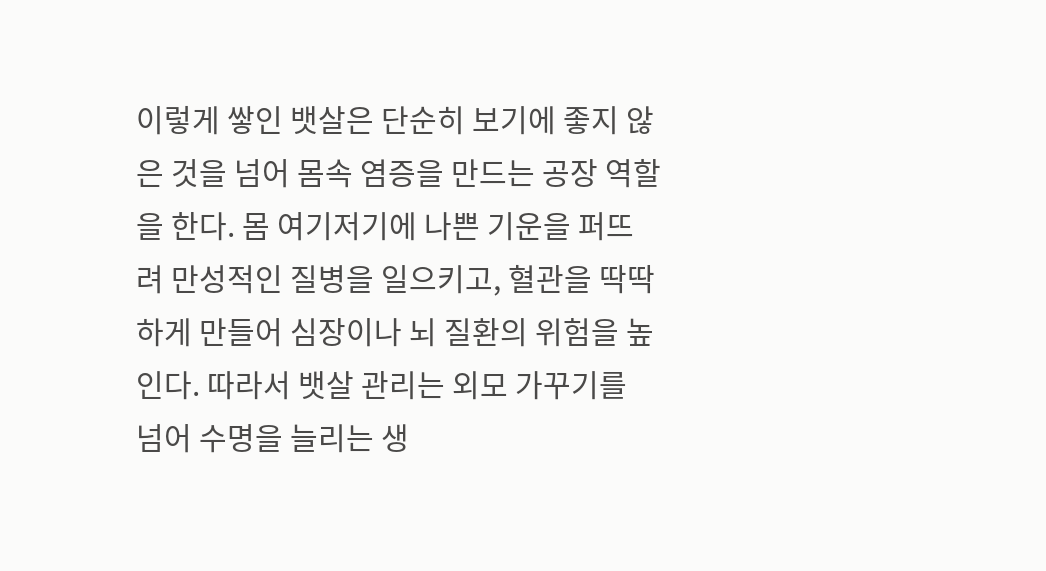이렇게 쌓인 뱃살은 단순히 보기에 좋지 않은 것을 넘어 몸속 염증을 만드는 공장 역할을 한다. 몸 여기저기에 나쁜 기운을 퍼뜨려 만성적인 질병을 일으키고, 혈관을 딱딱하게 만들어 심장이나 뇌 질환의 위험을 높인다. 따라서 뱃살 관리는 외모 가꾸기를 넘어 수명을 늘리는 생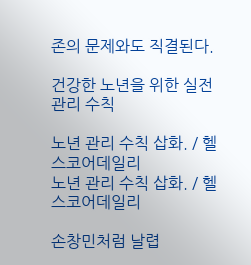존의 문제와도 직결된다.

건강한 노년을 위한 실전 관리 수칙

노년 관리 수칙 삽화. / 헬스코어데일리
노년 관리 수칙 삽화. / 헬스코어데일리

손창민처럼 날렵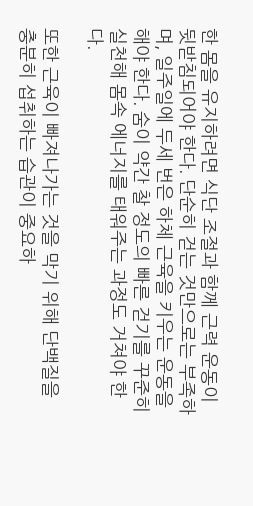한 몸을 유지하려면 식단 조절과 함께 근력 운동이 뒷받침되어야 한다. 단순히 걷는 것만으로는 부족하며, 일주일에 두세 번은 하체 근육을 키우는 운동을 해야 한다. 숨이 약간 찰 정도의 빠른 걷기를 꾸준히 실천해 몸속 에너지를 태워주는 과정도 거쳐야 한다.

또한 근육이 빠져나가는 것을 막기 위해 단백질을 충분히 섭취하는 습관이 중요하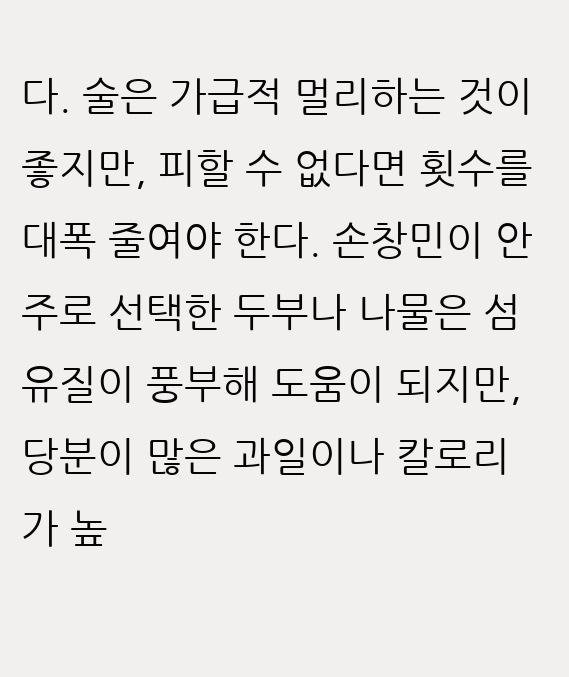다. 술은 가급적 멀리하는 것이 좋지만, 피할 수 없다면 횟수를 대폭 줄여야 한다. 손창민이 안주로 선택한 두부나 나물은 섬유질이 풍부해 도움이 되지만, 당분이 많은 과일이나 칼로리가 높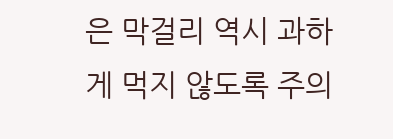은 막걸리 역시 과하게 먹지 않도록 주의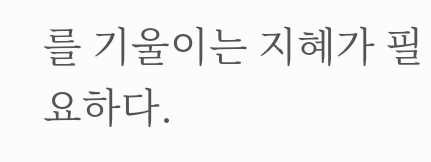를 기울이는 지혜가 필요하다.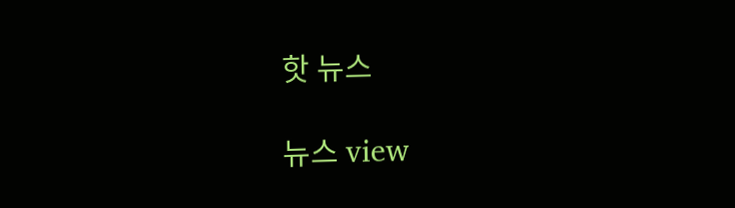핫 뉴스

뉴스 view